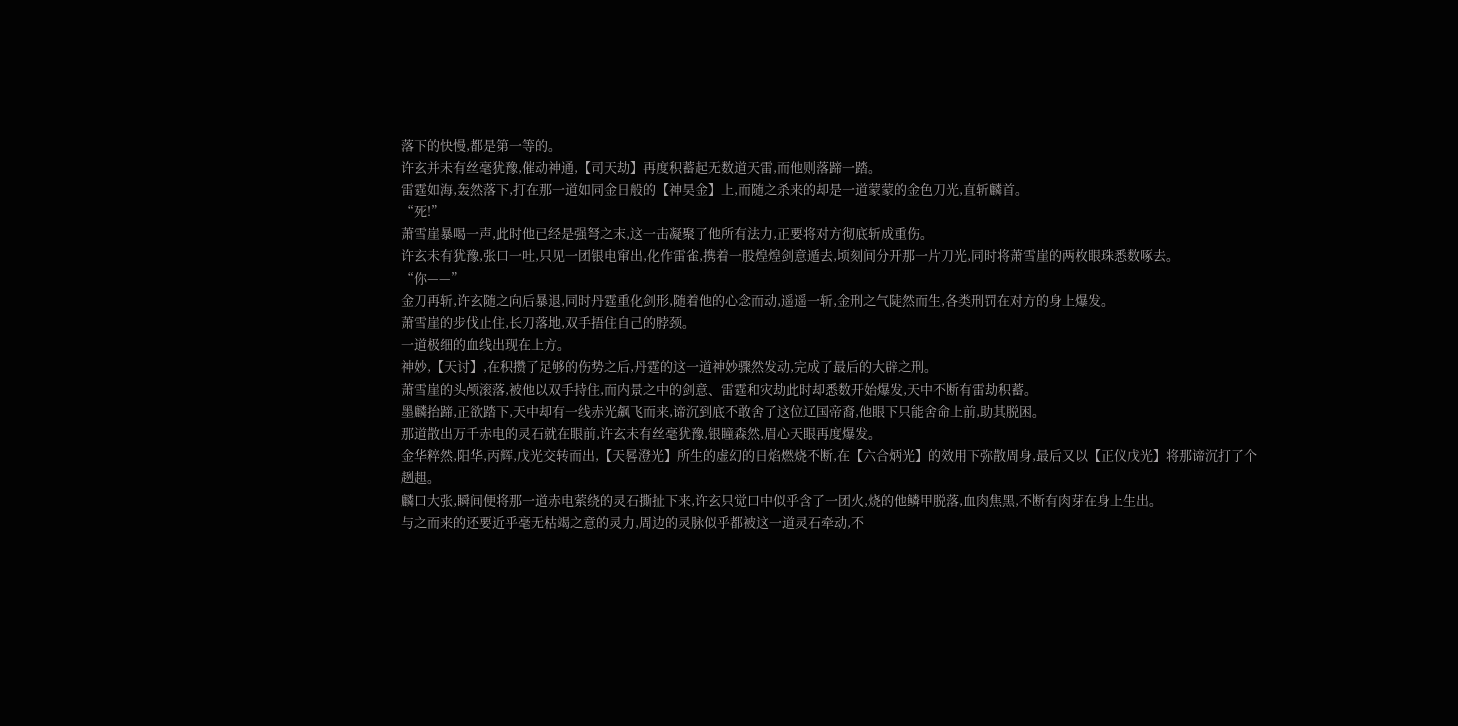落下的快慢,都是第一等的。
许玄并未有丝毫犹豫,催动神通,【司天劫】再度积蓄起无数道天雷,而他则落蹄一踏。
雷霆如海,轰然落下,打在那一道如同金日般的【神昊金】上,而随之杀来的却是一道蒙蒙的金色刀光,直斩麟首。
“死!”
萧雪崖暴喝一声,此时他已经是强弩之末,这一击凝聚了他所有法力,正要将对方彻底斩成重伤。
许玄未有犹豫,张口一吐,只见一团银电窜出,化作雷雀,携着一股煌煌剑意遁去,顷刻间分开那一片刀光,同时将萧雪崖的两枚眼珠悉数啄去。
“你——”
金刀再斩,许玄随之向后暴退,同时丹霆重化剑形,随着他的心念而动,遥遥一斩,金刑之气陡然而生,各类刑罚在对方的身上爆发。
萧雪崖的步伐止住,长刀落地,双手捂住自己的脖颈。
一道极细的血线出现在上方。
神妙,【天讨】,在积攒了足够的伤势之后,丹霆的这一道神妙骤然发动,完成了最后的大辟之刑。
萧雪崖的头颅滚落,被他以双手持住,而内景之中的剑意、雷霆和灾劫此时却悉数开始爆发,天中不断有雷劫积蓄。
墨麟抬蹄,正欲踏下,天中却有一线赤光飙飞而来,谛沉到底不敢舍了这位辽国帝裔,他眼下只能舍命上前,助其脱困。
那道散出万千赤电的灵石就在眼前,许玄未有丝毫犹豫,银瞳森然,眉心天眼再度爆发。
金华粹然,阳华,丙辉,戊光交转而出,【天晷澄光】所生的虚幻的日焰燃烧不断,在【六合炳光】的效用下弥散周身,最后又以【正仪戊光】将那谛沉打了个趔趄。
麟口大张,瞬间便将那一道赤电萦绕的灵石撕扯下来,许玄只觉口中似乎含了一团火,烧的他鳞甲脱落,血肉焦黑,不断有肉芽在身上生出。
与之而来的还要近乎毫无枯竭之意的灵力,周边的灵脉似乎都被这一道灵石牵动,不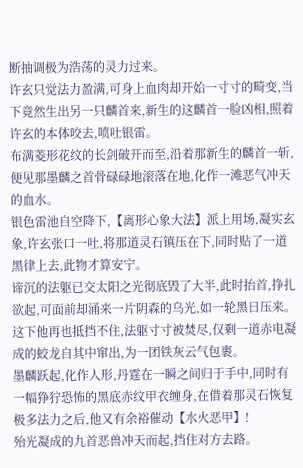断抽调极为浩荡的灵力过来。
许玄只觉法力盈满,可身上血肉却开始一寸寸的畸变,当下竟然生出另一只麟首来,新生的这麟首一脸凶相,照着许玄的本体咬去,喷吐银雷。
布满菱形花纹的长剑破开而至,沿着那新生的麟首一斩,便见那墨麟之首骨碌碌地滚落在地,化作一滩恶气冲天的血水。
银色雷池自空降下,【离形心象大法】派上用场,凝实玄象,许玄张口一吐,将那道灵石镇压在下,同时贴了一道黑律上去,此物才算安宁。
谛沉的法躯已交太阳之光彻底毁了大半,此时抬首,挣扎欲起,可面前却涌来一片阴森的乌光,如一轮黑日压来。
这下他再也抵挡不住,法躯寸寸被焚尽,仅剩一道赤电凝成的蛟龙自其中窜出,为一团铁灰云气包裹。
墨麟跃起,化作人形,丹霆在一瞬之间归于手中,同时有一幅狰狞恐怖的黑底赤纹甲衣缠身,在借着那灵石恢复极多法力之后,他又有余裕催动【水火恶甲】!
殆光凝成的九首恶兽冲天而起,挡住对方去路。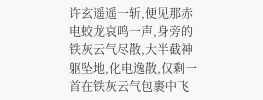许玄遥遥一斩,便见那赤电蛟龙哀鸣一声,身旁的铁灰云气尽散,大半截神躯坠地,化电逸散,仅剩一首在铁灰云气包裹中飞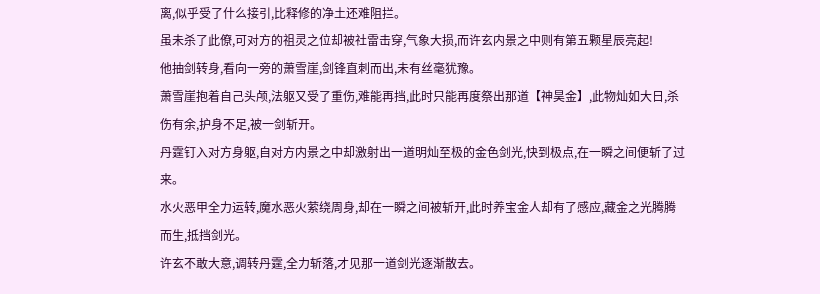离,似乎受了什么接引,比释修的净土还难阻拦。
虽未杀了此僚,可对方的祖灵之位却被社雷击穿,气象大损,而许玄内景之中则有第五颗星辰亮起!
他抽剑转身,看向一旁的萧雪崖,剑锋直刺而出,未有丝毫犹豫。
萧雪崖抱着自己头颅,法躯又受了重伤,难能再挡,此时只能再度祭出那道【神昊金】,此物灿如大日,杀伤有余,护身不足,被一剑斩开。
丹霆钉入对方身躯,自对方内景之中却激射出一道明灿至极的金色剑光,快到极点,在一瞬之间便斩了过来。
水火恶甲全力运转,魔水恶火萦绕周身,却在一瞬之间被斩开,此时养宝金人却有了感应,藏金之光腾腾而生,抵挡剑光。
许玄不敢大意,调转丹霆,全力斩落,才见那一道剑光逐渐散去。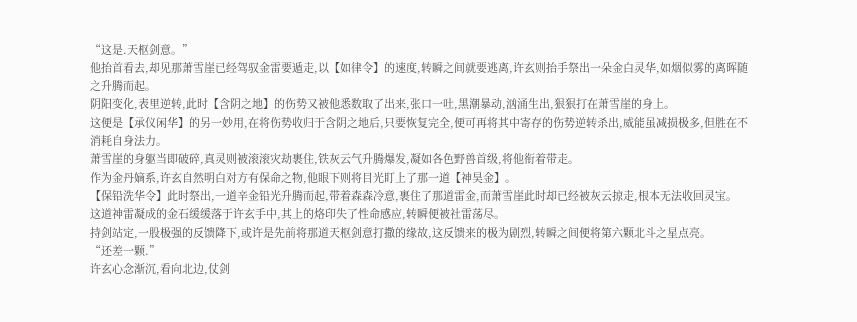“这是.天枢剑意。”
他抬首看去,却见那萧雪崖已经驾驭金雷要遁走,以【如律令】的速度,转瞬之间就要逃离,许玄则抬手祭出一朵金白灵华,如烟似雾的离晖随之升腾而起。
阴阳变化,表里逆转,此时【含阴之地】的伤势又被他悉数取了出来,张口一吐,黑潮暴动,汹涌生出,狠狠打在萧雪崖的身上。
这便是【承仪闲华】的另一妙用,在将伤势收归于含阴之地后,只要恢复完全,便可再将其中寄存的伤势逆转杀出,威能虽减损极多,但胜在不消耗自身法力。
萧雪崖的身躯当即破碎,真灵则被滚滚灾劫裹住,铁灰云气升腾爆发,凝如各色野兽首级,将他衔着带走。
作为金丹嫡系,许玄自然明白对方有保命之物,他眼下则将目光盯上了那一道【神昊金】。
【保铅洗华令】此时祭出,一道辛金铅光升腾而起,带着森森冷意,裹住了那道雷金,而萧雪崖此时却已经被灰云掠走,根本无法收回灵宝。
这道神雷凝成的金石缓缓落于许玄手中,其上的烙印失了性命感应,转瞬便被社雷荡尽。
持剑站定,一股极强的反馈降下,或许是先前将那道天枢剑意打撒的缘故,这反馈来的极为剧烈,转瞬之间便将第六颗北斗之星点亮。
“还差一颗.”
许玄心念渐沉,看向北边,仗剑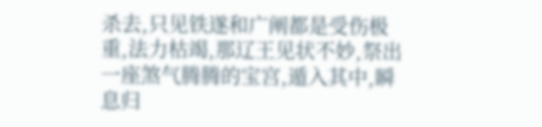杀去,只见铁遂和广阐都是受伤极重,法力枯竭,那辽王见状不妙,祭出一座煞气腾腾的宝宫,遁入其中,瞬息归